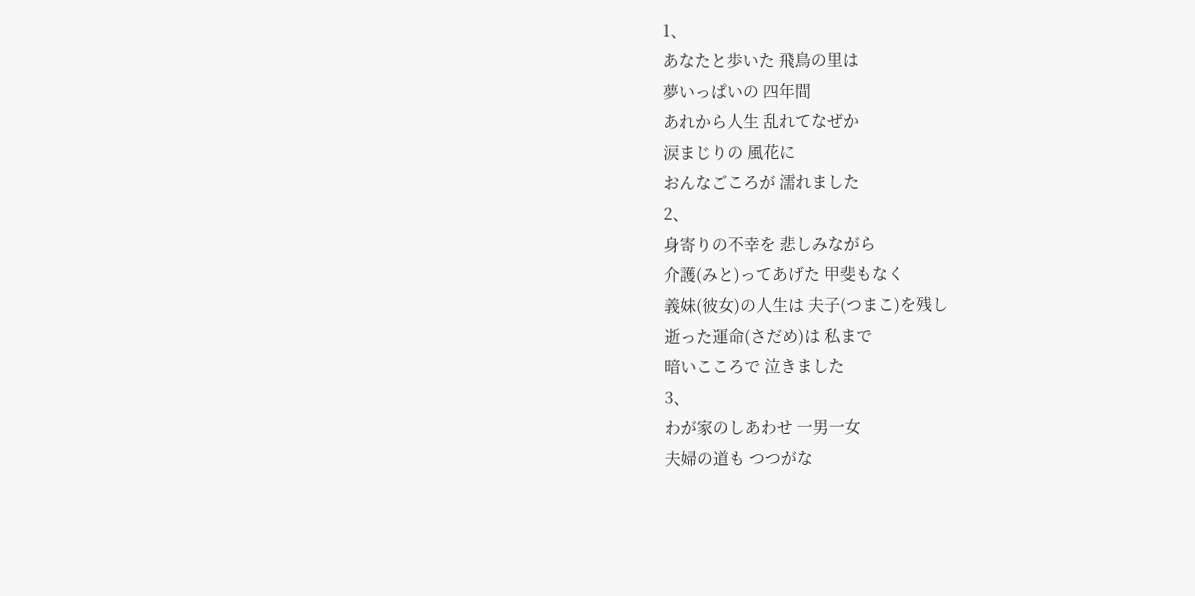1、
あなたと歩いた 飛鳥の里は
夢いっぱいの 四年間
あれから人生 乱れてなぜか
涙まじりの 風花に
おんなごころが 濡れました
2、
身寄りの不幸を 悲しみながら
介護(みと)ってあげた 甲斐もなく
義妹(彼女)の人生は 夫子(つまこ)を残し
逝った運命(さだめ)は 私まで
暗いこころで 泣きました
3、
わが家のしあわせ 一男一女
夫婦の道も つつがな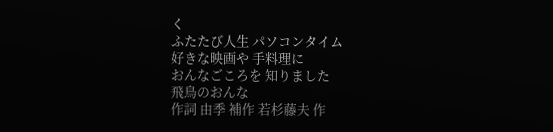く
ふたたび人生 パソコンタイム
好きな映画や 手料理に
おんなごころを 知りました
飛鳥のおんな
作詞 由季 補作 若杉藤夫 作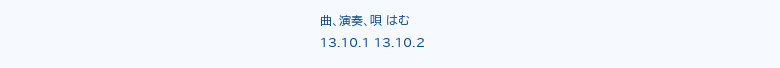曲、演奏、唄 はむ
13.10.1 13.10.2